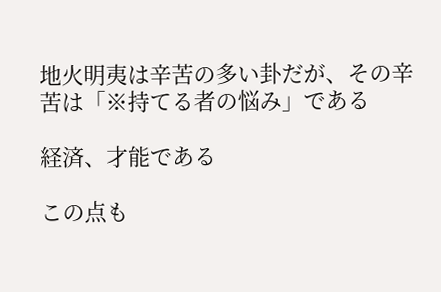地火明夷は辛苦の多い卦だが、その辛苦は「※持てる者の悩み」である

経済、才能である

この点も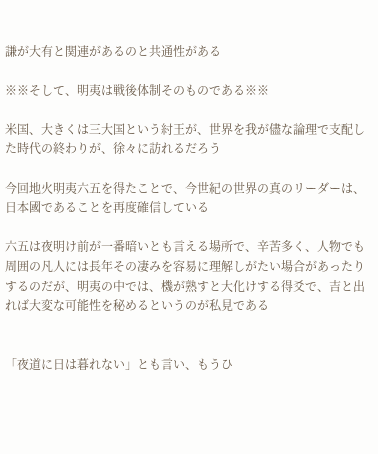謙が大有と関連があるのと共通性がある

※※そして、明夷は戦後体制そのものである※※

米国、大きくは三大国という紂王が、世界を我が儘な論理で支配した時代の終わりが、徐々に訪れるだろう

今回地火明夷六五を得たことで、今世紀の世界の真のリーダーは、日本國であることを再度確信している

六五は夜明け前が一番暗いとも言える場所で、辛苦多く、人物でも周囲の凡人には長年その凄みを容易に理解しがたい場合があったりするのだが、明夷の中では、機が熟すと大化けする得爻で、吉と出れば大変な可能性を秘めるというのが私見である


「夜道に日は暮れない」とも言い、もうひ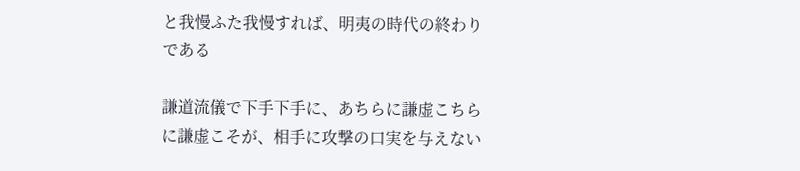と我慢ふた我慢すれば、明夷の時代の終わりである

謙道流儀で下手下手に、あちらに謙虚こちらに謙虚こそが、相手に攻撃の口実を与えない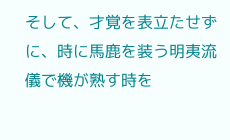そして、才覚を表立たせずに、時に馬鹿を装う明夷流儀で機が熟す時を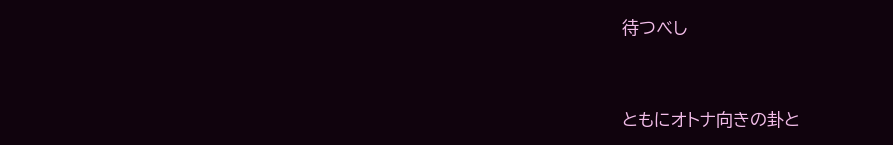待つべし


ともにオトナ向きの卦と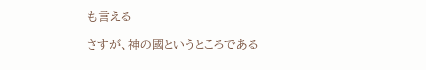も言える

さすが、神の國というところである